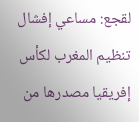لقجع: مساعي إفشال تنظيم المغرب لكأس إفريقيا مصدرها من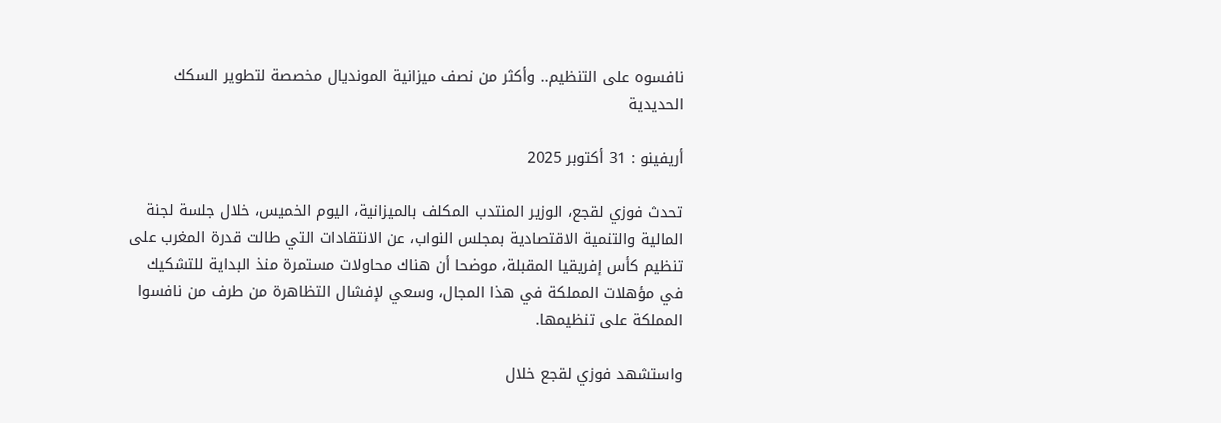نافسوه على التنظيم.. وأكثر من نصف ميزانية المونديال مخصصة لتطوير السكك الحديدية

أريفينو : 31 أكتوبر 2025

تحدث فوزي لقجع، الوزير المنتدب المكلف بالميزانية، اليوم الخميس، خلال جلسة لجنة المالية والتنمية الاقتصادية بمجلس النواب، عن الانتقادات التي طالت قدرة المغرب على تنظيم كأس إفريقيا المقبلة، موضحا أن هناك محاولات مستمرة منذ البداية للتشكيك في مؤهلات المملكة في هذا المجال، وسعي لإفشال التظاهرة من طرف من نافسوا المملكة على تنظيمها.

واستشهد فوزي لقجع خلال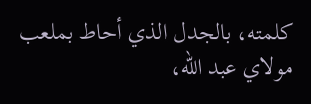كلمته، بالجدل الذي أحاط بملعب مولاي عبد الله،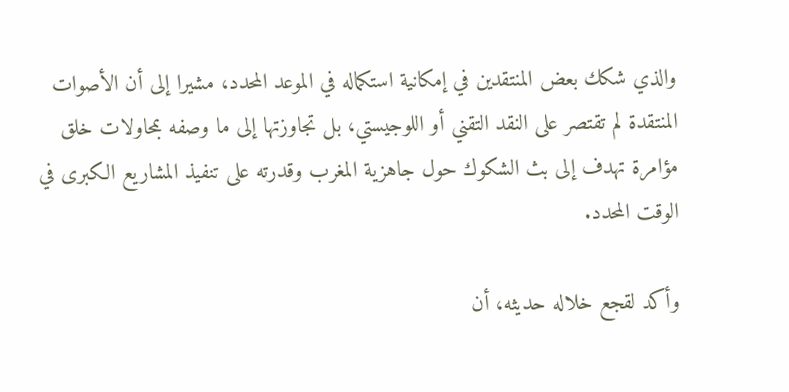والذي شكك بعض المنتقدين في إمكانية استكماله في الموعد المحدد، مشيرا إلى أن الأصوات المنتقدة لم تقتصر على النقد التقني أو اللوجيستي، بل تجاوزتها إلى ما وصفه بمحاولات خلق مؤامرة تهدف إلى بث الشكوك حول جاهزية المغرب وقدرته على تنفيذ المشاريع الكبرى في الوقت المحدد.

وأكد لقجع خلاله حديثه، أن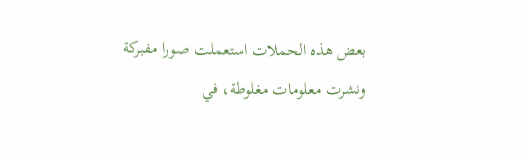بعض هذه الحملات استعملت صورا مفبركة ونشرت معلومات مغلوطة، في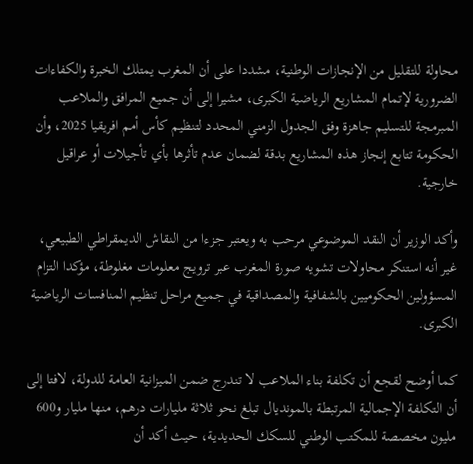محاولة للتقليل من الإنجازات الوطنية، مشددا على أن المغرب يمتلك الخبرة والكفاءات الضرورية لإتمام المشاريع الرياضية الكبرى، مشيرا إلى أن جميع المرافق والملاعب المبرمجة للتسليم جاهزة وفق الجدول الزمني المحدد لتنظيم كأس أمم افريقيا 2025، وأن الحكومة تتابع إنجاز هذه المشاريع بدقة لضمان عدم تأثرها بأي تأجيلات أو عراقيل خارجية.

وأكد الوزير أن النقد الموضوعي مرحب به ويعتبر جزءا من النقاش الديمقراطي الطبيعي، غير أنه استنكر محاولات تشويه صورة المغرب عبر ترويج معلومات مغلوطة، مؤكدا التزام المسؤولين الحكوميين بالشفافية والمصداقية في جميع مراحل تنظيم المنافسات الرياضية الكبرى.

كما أوضح لقجع أن تكلفة بناء الملاعب لا تندرج ضمن الميزانية العامة للدولة، لافتا إلى أن التكلفة الإجمالية المرتبطة بالمونديال تبلغ نحو ثلاثة مليارات درهم، منها مليار و600 مليون مخصصة للمكتب الوطني للسكك الحديدية، حيث أكد أن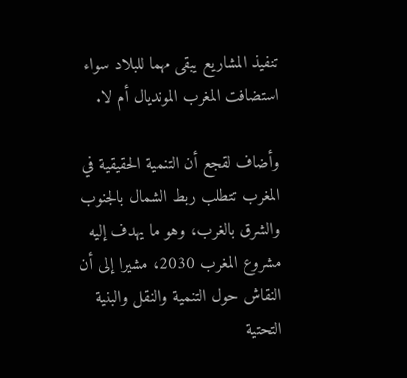تنفيذ المشاريع يبقى مهما للبلاد سواء استضافت المغرب المونديال أم لا.

وأضاف لقجع أن التنمية الحقيقية في المغرب تتطلب ربط الشمال بالجنوب والشرق بالغرب، وهو ما يهدف إليه مشروع المغرب 2030، مشيرا إلى أن النقاش حول التنمية والنقل والبنية التحتية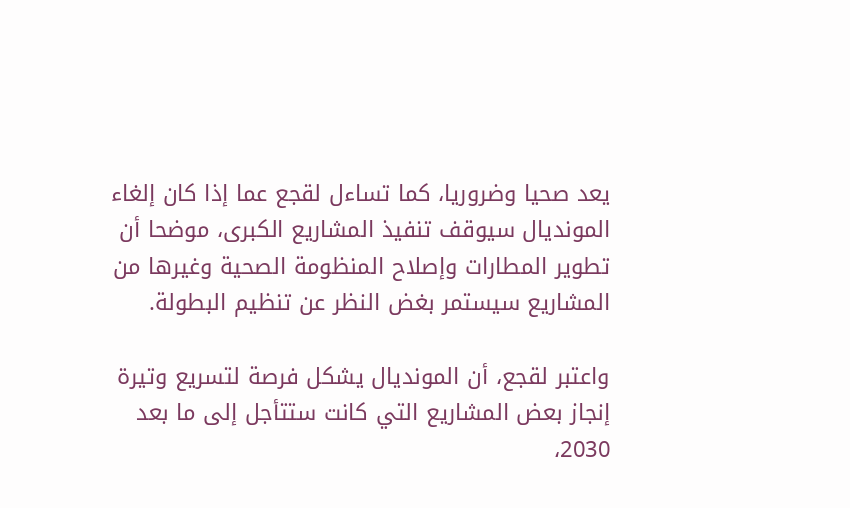يعد صحيا وضروريا، كما تساءل لقجع عما إذا كان إلغاء المونديال سيوقف تنفيذ المشاريع الكبرى، موضحا أن تطوير المطارات وإصلاح المنظومة الصحية وغيرها من المشاريع سيستمر بغض النظر عن تنظيم البطولة.

واعتبر لقجع، أن المونديال يشكل فرصة لتسريع وتيرة إنجاز بعض المشاريع التي كانت ستتأجل إلى ما بعد 2030،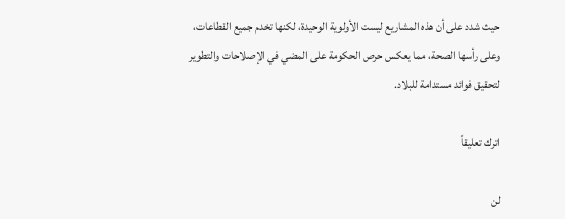حيث شدد على أن هذه المشاريع ليست الأولوية الوحيدة، لكنها تخدم جميع القطاعات، وعلى رأسها الصحة، مما يعكس حرص الحكومة على المضي في الإصلاحات والتطوير لتحقيق فوائد مستدامة للبلاد.

اترك تعليقاً

لن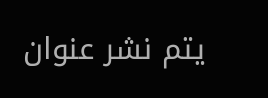يتم نشر عنوان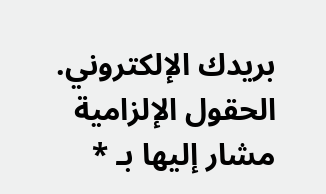بريدك الإلكتروني. الحقول الإلزامية مشار إليها بـ *